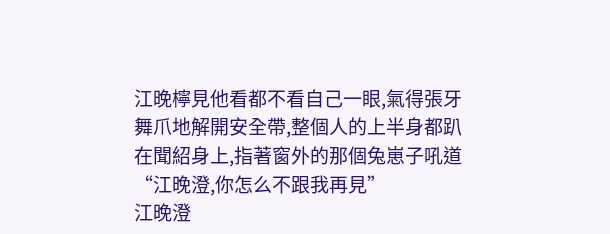江晚檸見他看都不看自己一眼,氣得張牙舞爪地解開安全帶,整個人的上半身都趴在聞紹身上,指著窗外的那個兔崽子吼道“江晚澄,你怎么不跟我再見”
江晚澄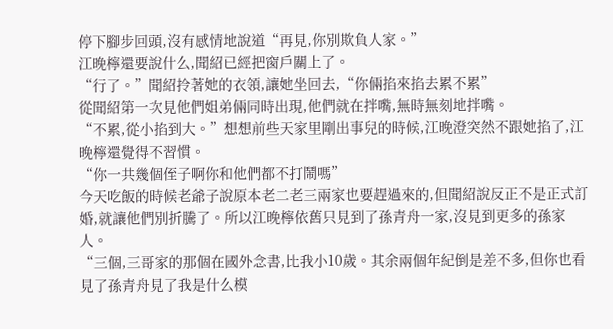停下腳步回頭,沒有感情地說道“再見,你別欺負人家。”
江晚檸還要說什么,聞紹已經把窗戶關上了。
“行了。”聞紹拎著她的衣領,讓她坐回去,“你倆掐來掐去累不累”
從聞紹第一次見他們姐弟倆同時出現,他們就在拌嘴,無時無刻地拌嘴。
“不累,從小掐到大。”想想前些天家里剛出事兒的時候,江晚澄突然不跟她掐了,江晚檸還覺得不習慣。
“你一共幾個侄子啊你和他們都不打鬧嗎”
今天吃飯的時候老爺子說原本老二老三兩家也要趕過來的,但聞紹說反正不是正式訂婚,就讓他們別折騰了。所以江晚檸依舊只見到了孫青舟一家,沒見到更多的孫家人。
“三個,三哥家的那個在國外念書,比我小10歲。其余兩個年紀倒是差不多,但你也看見了孫青舟見了我是什么模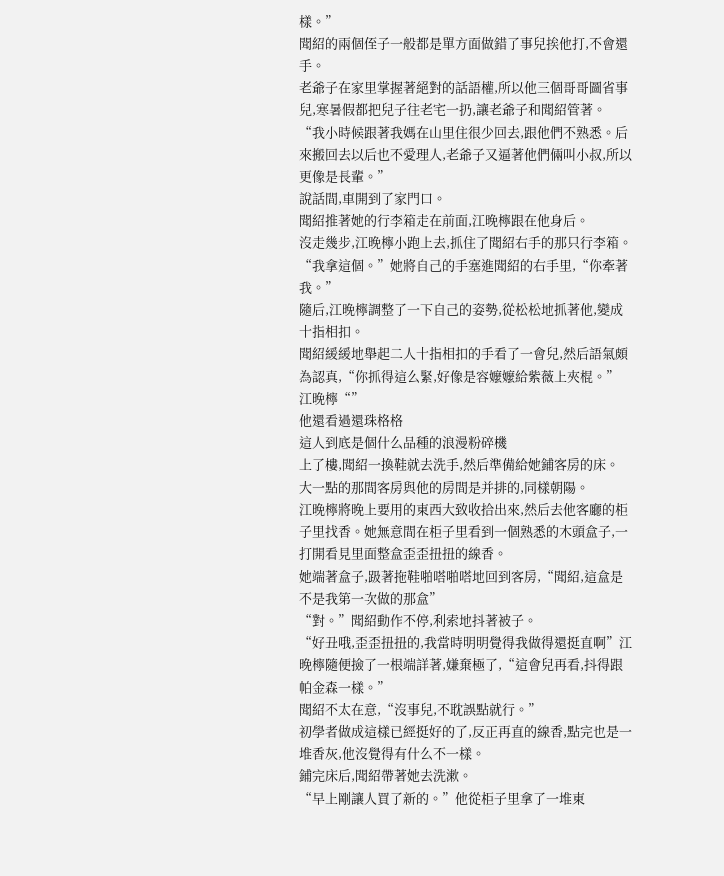樣。”
聞紹的兩個侄子一般都是單方面做錯了事兒挨他打,不會還手。
老爺子在家里掌握著絕對的話語權,所以他三個哥哥圖省事兒,寒暑假都把兒子往老宅一扔,讓老爺子和聞紹管著。
“我小時候跟著我媽在山里住很少回去,跟他們不熟悉。后來搬回去以后也不愛理人,老爺子又逼著他們倆叫小叔,所以更像是長輩。”
說話間,車開到了家門口。
聞紹推著她的行李箱走在前面,江晚檸跟在他身后。
沒走幾步,江晚檸小跑上去,抓住了聞紹右手的那只行李箱。
“我拿這個。”她將自己的手塞進聞紹的右手里,“你牽著我。”
隨后,江晚檸調整了一下自己的姿勢,從松松地抓著他,變成十指相扣。
聞紹緩緩地舉起二人十指相扣的手看了一會兒,然后語氣頗為認真,“你抓得這么緊,好像是容嬤嬤給紫薇上夾棍。”
江晚檸“”
他還看過還珠格格
這人到底是個什么品種的浪漫粉碎機
上了樓,聞紹一換鞋就去洗手,然后準備給她鋪客房的床。
大一點的那間客房與他的房間是并排的,同樣朝陽。
江晚檸將晚上要用的東西大致收拾出來,然后去他客廳的柜子里找香。她無意間在柜子里看到一個熟悉的木頭盒子,一打開看見里面整盒歪歪扭扭的線香。
她端著盒子,趿著拖鞋啪嗒啪嗒地回到客房,“聞紹,這盒是不是我第一次做的那盒”
“對。”聞紹動作不停,利索地抖著被子。
“好丑哦,歪歪扭扭的,我當時明明覺得我做得還挺直啊”江晚檸隨便撿了一根端詳著,嫌棄極了,“這會兒再看,抖得跟帕金森一樣。”
聞紹不太在意,“沒事兒,不耽誤點就行。”
初學者做成這樣已經挺好的了,反正再直的線香,點完也是一堆香灰,他沒覺得有什么不一樣。
鋪完床后,聞紹帶著她去洗漱。
“早上剛讓人買了新的。”他從柜子里拿了一堆東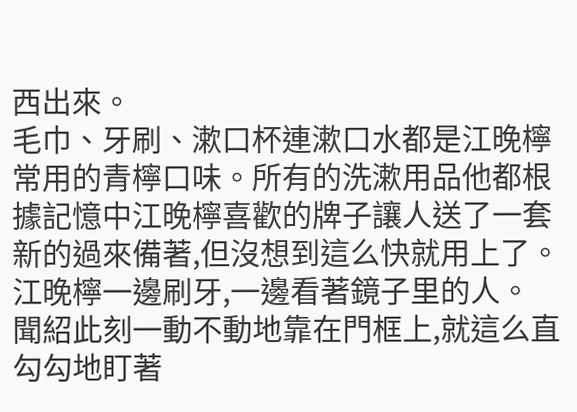西出來。
毛巾、牙刷、漱口杯連漱口水都是江晚檸常用的青檸口味。所有的洗漱用品他都根據記憶中江晚檸喜歡的牌子讓人送了一套新的過來備著,但沒想到這么快就用上了。
江晚檸一邊刷牙,一邊看著鏡子里的人。
聞紹此刻一動不動地靠在門框上,就這么直勾勾地盯著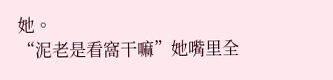她。
“泥老是看窩干嘛”她嘴里全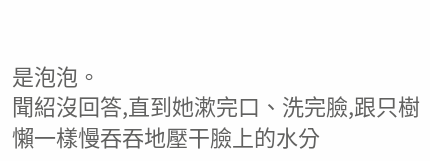是泡泡。
聞紹沒回答,直到她漱完口、洗完臉,跟只樹懶一樣慢吞吞地壓干臉上的水分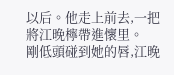以后。他走上前去,一把將江晚檸帶進懷里。
剛低頭碰到她的唇,江晚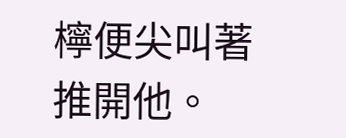檸便尖叫著推開他。